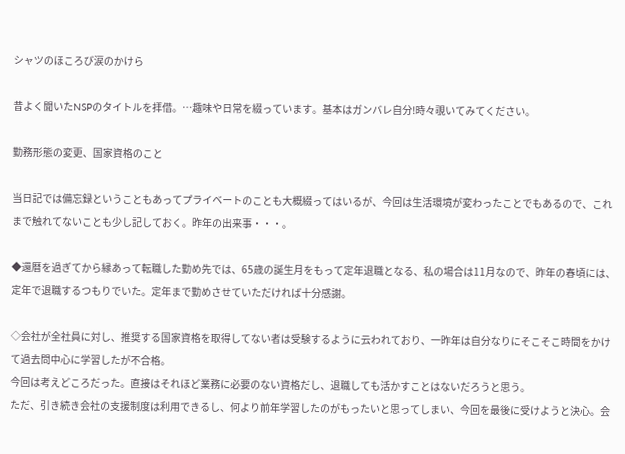シャツのほころび涙のかけら

昔よく聞いたNSPのタイトルを拝借。…趣味や日常を綴っています。基本はガンバレ自分!時々覗いてみてください。

勤務形態の変更、国家資格のこと

当日記では備忘録ということもあってプライベートのことも大概綴ってはいるが、今回は生活環境が変わったことでもあるので、これまで触れてないことも少し記しておく。昨年の出来事・・・。

◆還暦を過ぎてから縁あって転職した勤め先では、65歳の誕生月をもって定年退職となる、私の場合は11月なので、昨年の春頃には、定年で退職するつもりでいた。定年まで勤めさせていただければ十分感謝。

◇会社が全社員に対し、推奨する国家資格を取得してない者は受験するように云われており、一昨年は自分なりにそこそこ時間をかけて過去問中心に学習したが不合格。
今回は考えどころだった。直接はそれほど業務に必要のない資格だし、退職しても活かすことはないだろうと思う。
ただ、引き続き会社の支援制度は利用できるし、何より前年学習したのがもったいと思ってしまい、今回を最後に受けようと決心。会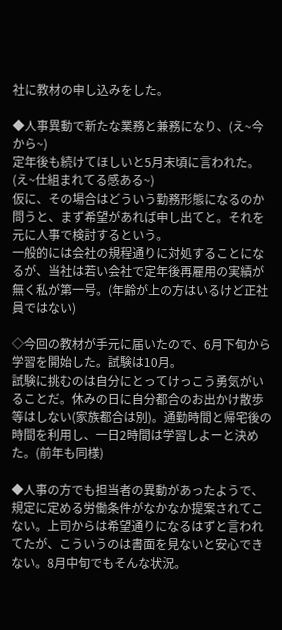社に教材の申し込みをした。

◆人事異動で新たな業務と兼務になり、(え~今から~)
定年後も続けてほしいと5月末頃に言われた。(え~仕組まれてる感ある~)
仮に、その場合はどういう勤務形態になるのか問うと、まず希望があれば申し出てと。それを元に人事で検討するという。
一般的には会社の規程通りに対処することになるが、当社は若い会社で定年後再雇用の実績が無く私が第一号。(年齢が上の方はいるけど正社員ではない)

◇今回の教材が手元に届いたので、6月下旬から学習を開始した。試験は10月。
試験に挑むのは自分にとってけっこう勇気がいることだ。休みの日に自分都合のお出かけ散歩等はしない(家族都合は別)。通勤時間と帰宅後の時間を利用し、一日2時間は学習しよーと決めた。(前年も同様)

◆人事の方でも担当者の異動があったようで、規定に定める労働条件がなかなか提案されてこない。上司からは希望通りになるはずと言われてたが、こういうのは書面を見ないと安心できない。8月中旬でもそんな状況。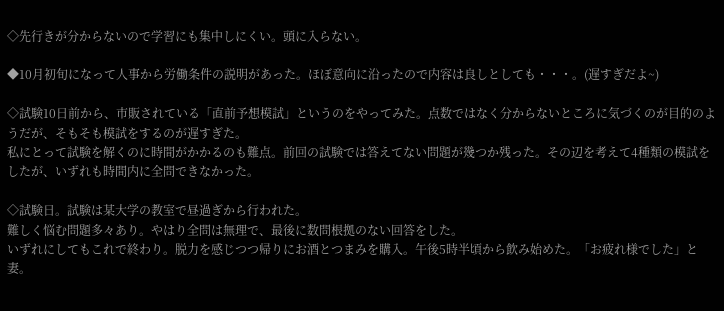◇先行きが分からないので学習にも集中しにくい。頭に入らない。

◆10月初旬になって人事から労働条件の説明があった。ほぼ意向に沿ったので内容は良しとしても・・・。(遅すぎだよ~)

◇試験10日前から、市販されている「直前予想模試」というのをやってみた。点数ではなく分からないところに気づくのが目的のようだが、そもそも模試をするのが遅すぎた。
私にとって試験を解くのに時間がかかるのも難点。前回の試験では答えてない問題が幾つか残った。その辺を考えて4種類の模試をしたが、いずれも時間内に全問できなかった。

◇試験日。試験は某大学の教室で昼過ぎから行われた。
難しく悩む問題多々あり。やはり全問は無理で、最後に数問根拠のない回答をした。
いずれにしてもこれで終わり。脱力を感じつつ帰りにお酒とつまみを購入。午後5時半頃から飲み始めた。「お疲れ様でした」と妻。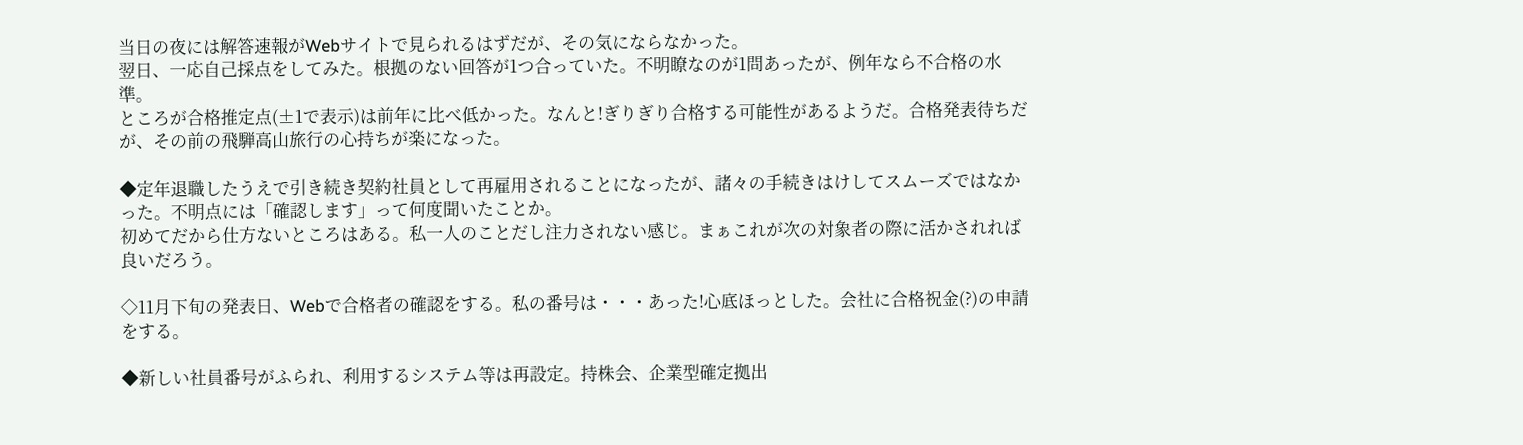当日の夜には解答速報がWebサイトで見られるはずだが、その気にならなかった。
翌日、一応自己採点をしてみた。根拠のない回答が1つ合っていた。不明瞭なのが1問あったが、例年なら不合格の水準。
ところが合格推定点(±1で表示)は前年に比べ低かった。なんと!ぎりぎり合格する可能性があるようだ。合格発表待ちだが、その前の飛騨高山旅行の心持ちが楽になった。

◆定年退職したうえで引き続き契約社員として再雇用されることになったが、諸々の手続きはけしてスムーズではなかった。不明点には「確認します」って何度聞いたことか。
初めてだから仕方ないところはある。私一人のことだし注力されない感じ。まぁこれが次の対象者の際に活かされれば良いだろう。

◇11月下旬の発表日、Webで合格者の確認をする。私の番号は・・・あった!心底ほっとした。会社に合格祝金(?)の申請をする。

◆新しい社員番号がふられ、利用するシステム等は再設定。持株会、企業型確定拠出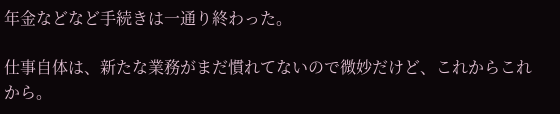年金などなど手続きは一通り終わった。

仕事自体は、新たな業務がまだ慣れてないので微妙だけど、これからこれから。